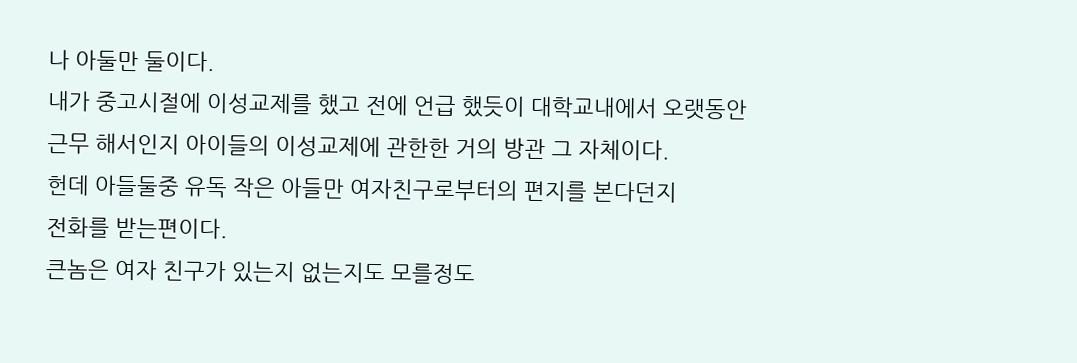나 아둘만 둘이다.
내가 중고시절에 이성교제를 했고 전에 언급 했듯이 대학교내에서 오랫동안
근무 해서인지 아이들의 이성교제에 관한한 거의 방관 그 자체이다.
헌데 아들둘중 유독 작은 아들만 여자친구로부터의 편지를 본다던지
전화를 받는편이다.
큰놈은 여자 친구가 있는지 없는지도 모를정도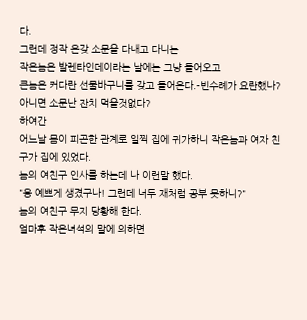다.
그런데 정작 온갖 소문을 다내고 다니는
작은놈은 발렌타인데이라는 날에는 그냥 들어오고
큰놈은 커다란 선물바구니를 갖고 들어온다.-빈수례가 요란했나?
아니면 소문난 잔치 먹을것없다?
하여간
어느날 몸이 피곤한 관계로 일찍 집에 귀가하니 작은놈과 여자 친구가 집에 있었다.
놈의 여친구 인사를 하는데 나 이런말 했다.
"응 예쁘게 생겼구나! 그런데 너두 재처럼 공부 못하니?"
놈의 여친구 무지 당황해 한다.
얼마후 작은녀석의 말에 의하면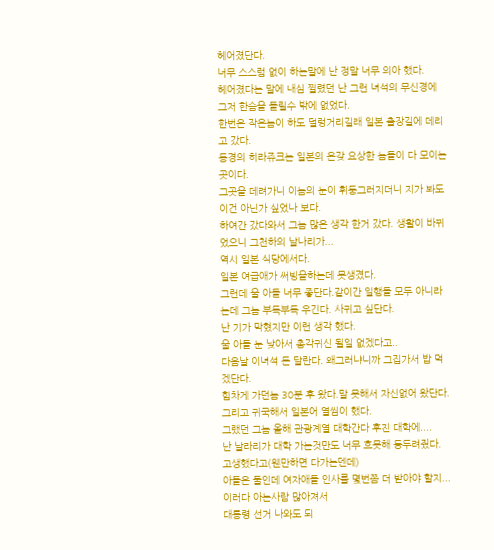헤어졌단다.
너무 스스럼 없이 하는말에 난 정말 너무 의아 했다.
헤어졌다는 말에 내심 찔렸던 난 그런 녀석의 무신경에
그저 한슴을 돌릴수 밖에 없었다.
한번은 작은놈이 하도 덜렁거리길래 일본 출장길에 데리고 갔다.
동경의 히라쥬크는 일본의 온갖 요상한 놈들이 다 모이는곳이다.
그곳을 데려가니 이놈의 눈이 휘둥그러지더니 지가 봐도 이건 아닌가 싶었나 보다.
하여간 갔다와서 그놈 많은 생각 한거 갔다. 생활이 바뀌었으니 그천하의 날나리가...
역시 일본 식당에서다.
일본 여급애가 써빙을하는데 못생겼다.
그런데 울 아들 너무 좋단다.같이간 일행들 모두 아니라는데 그놈 부득부득 우긴다. 사귀고 싶단다.
난 기가 막혔지만 이런 생각 했다.
울 아들 눈 낮아서 총각귀신 될일 없겠다고..
다음날 이녀석 돈 달란다. 왜그러냐니까 그집가서 밥 먹겠단다.
힘차게 가던놈 30분 후 왔다.말 못해서 자신없어 왔단다.
그리고 귀국해서 일본어 열씸이 했다.
그랬던 그놈 올해 관광계열 대학간다 후진 대학에....
난 날라리가 대학 가는것만도 너무 흐믓해 등두려줬다.
고생했다고(웬만하면 다가는덴데)
아들은 둘인데 여자애들 인사를 몇번쯤 더 받아야 할지... 이러다 아는사람 많아져서
대통령 선거 나와도 되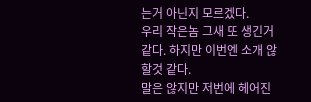는거 아닌지 모르겠다.
우리 작은놈 그새 또 생긴거 같다. 하지만 이번엔 소개 않할것 같다.
말은 않지만 저번에 헤어진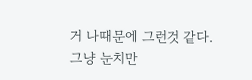거 나때문에 그런것 같다.
그냥 눈치만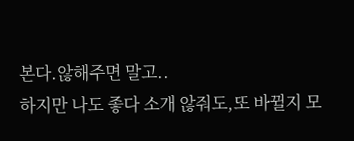본다.않해주면 말고..
하지만 나도 좋다 소개 않줘도,또 바뀔지 모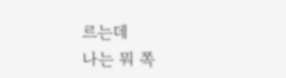르는데
나는 뭐 쪽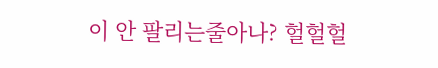이 안 팔리는줄아나? 헐헐헐